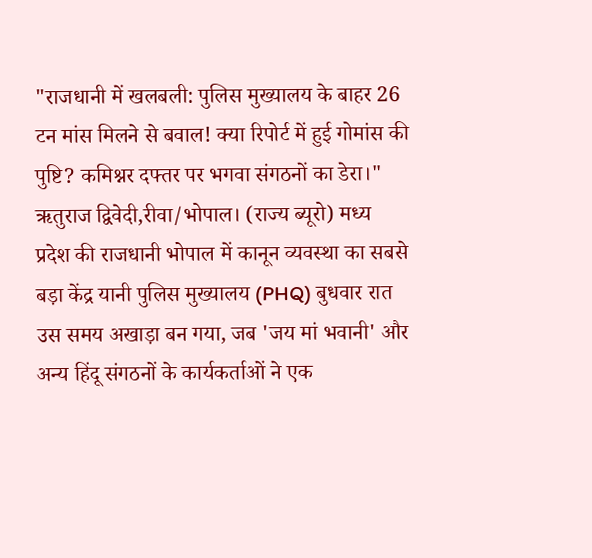"राजधानी में खलबली: पुलिस मुख्यालय के बाहर 26 टन मांस मिलने से बवाल! क्या रिपोर्ट में हुई गोमांस की पुष्टि? कमिश्नर दफ्तर पर भगवा संगठनों का डेरा।"
ऋतुराज द्विवेदी,रीवा/भोपाल। (राज्य ब्यूरो) मध्य प्रदेश की राजधानी भोपाल में कानून व्यवस्था का सबसे बड़ा केंद्र यानी पुलिस मुख्यालय (PHQ) बुधवार रात उस समय अखाड़ा बन गया, जब 'जय मां भवानी' और अन्य हिंदू संगठनों के कार्यकर्ताओं ने एक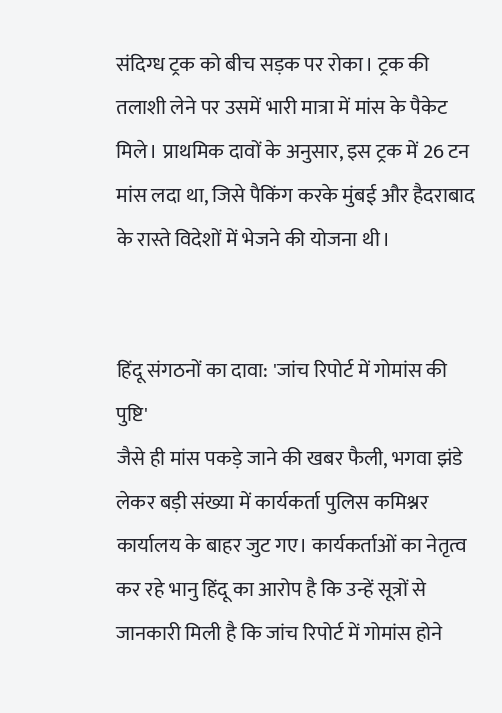संदिग्ध ट्रक को बीच सड़क पर रोका। ट्रक की तलाशी लेने पर उसमें भारी मात्रा में मांस के पैकेट मिले। प्राथमिक दावों के अनुसार, इस ट्रक में 26 टन मांस लदा था, जिसे पैकिंग करके मुंबई और हैदराबाद के रास्ते विदेशों में भेजने की योजना थी।


हिंदू संगठनों का दावा: 'जांच रिपोर्ट में गोमांस की पुष्टि'
जैसे ही मांस पकड़े जाने की खबर फैली, भगवा झंडे लेकर बड़ी संख्या में कार्यकर्ता पुलिस कमिश्नर कार्यालय के बाहर जुट गए। कार्यकर्ताओं का नेतृत्व कर रहे भानु हिंदू का आरोप है कि उन्हें सूत्रों से जानकारी मिली है कि जांच रिपोर्ट में गोमांस होने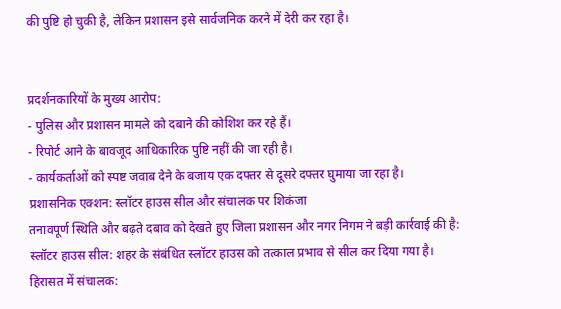की पुष्टि हो चुकी है, लेकिन प्रशासन इसे सार्वजनिक करने में देरी कर रहा है।


प्रदर्शनकारियों के मुख्य आरोप:
- पुलिस और प्रशासन मामले को दबाने की कोशिश कर रहे हैं।
- रिपोर्ट आने के बावजूद आधिकारिक पुष्टि नहीं की जा रही है।
- कार्यकर्ताओं को स्पष्ट जवाब देने के बजाय एक दफ्तर से दूसरे दफ्तर घुमाया जा रहा है।
प्रशासनिक एक्शन: स्लॉटर हाउस सील और संचालक पर शिकंजा
तनावपूर्ण स्थिति और बढ़ते दबाव को देखते हुए जिला प्रशासन और नगर निगम ने बड़ी कार्रवाई की है:
स्लॉटर हाउस सील: शहर के संबंधित स्लॉटर हाउस को तत्काल प्रभाव से सील कर दिया गया है।
हिरासत में संचालक: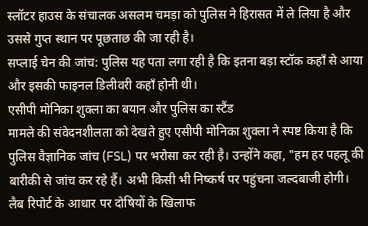स्लॉटर हाउस के संचालक असलम चमड़ा को पुलिस ने हिरासत में ले लिया है और उससे गुप्त स्थान पर पूछताछ की जा रही है।
सप्लाई चेन की जांच: पुलिस यह पता लगा रही है कि इतना बड़ा स्टॉक कहाँ से आया और इसकी फाइनल डिलीवरी कहाँ होनी थी।
एसीपी मोनिका शुक्ला का बयान और पुलिस का स्टैंड
मामले की संवेदनशीलता को देखते हुए एसीपी मोनिका शुक्ला ने स्पष्ट किया है कि पुलिस वैज्ञानिक जांच (FSL) पर भरोसा कर रही है। उन्होंने कहा, "हम हर पहलू की बारीकी से जांच कर रहे हैं। अभी किसी भी निष्कर्ष पर पहुंचना जल्दबाजी होगी। लैब रिपोर्ट के आधार पर दोषियों के खिलाफ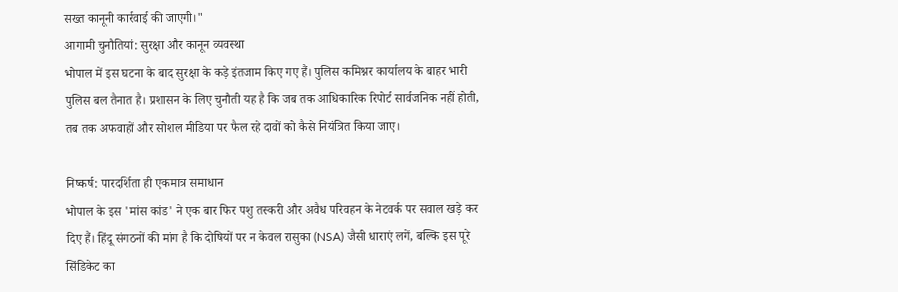सख्त कानूनी कार्रवाई की जाएगी।"
आगामी चुनौतियां: सुरक्षा और कानून व्यवस्था
भोपाल में इस घटना के बाद सुरक्षा के कड़े इंतजाम किए गए हैं। पुलिस कमिश्नर कार्यालय के बाहर भारी पुलिस बल तैनात है। प्रशासन के लिए चुनौती यह है कि जब तक आधिकारिक रिपोर्ट सार्वजनिक नहीं होती, तब तक अफवाहों और सोशल मीडिया पर फैल रहे दावों को कैसे नियंत्रित किया जाए।

निष्कर्ष: पारदर्शिता ही एकमात्र समाधान
भोपाल के इस 'मांस कांड' ने एक बार फिर पशु तस्करी और अवैध परिवहन के नेटवर्क पर सवाल खड़े कर दिए हैं। हिंदू संगठनों की मांग है कि दोषियों पर न केवल रासुका (NSA) जैसी धाराएं लगें, बल्कि इस पूरे सिंडिकेट का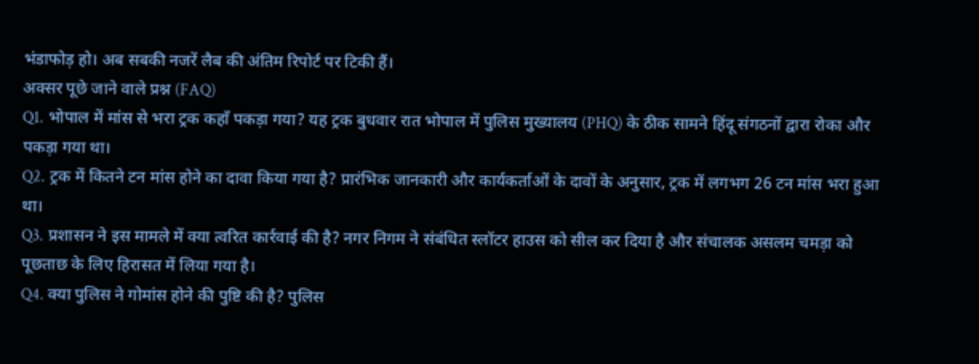भंडाफोड़ हो। अब सबकी नजरें लैब की अंतिम रिपोर्ट पर टिकी हैं।
अक्सर पूछे जाने वाले प्रश्न (FAQ)
Q1. भोपाल में मांस से भरा ट्रक कहाँ पकड़ा गया? यह ट्रक बुधवार रात भोपाल में पुलिस मुख्यालय (PHQ) के ठीक सामने हिंदू संगठनों द्वारा रोका और पकड़ा गया था।
Q2. ट्रक में कितने टन मांस होने का दावा किया गया है? प्रारंभिक जानकारी और कार्यकर्ताओं के दावों के अनुसार, ट्रक में लगभग 26 टन मांस भरा हुआ था।
Q3. प्रशासन ने इस मामले में क्या त्वरित कार्रवाई की है? नगर निगम ने संबंधित स्लॉटर हाउस को सील कर दिया है और संचालक असलम चमड़ा को पूछताछ के लिए हिरासत में लिया गया है।
Q4. क्या पुलिस ने गोमांस होने की पुष्टि की है? पुलिस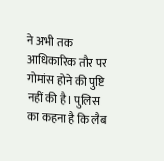ने अभी तक आधिकारिक तौर पर गोमांस होने की पुष्टि नहीं की है। पुलिस का कहना है कि लैब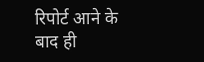रिपोर्ट आने के बाद ही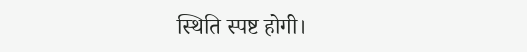स्थिति स्पष्ट होगी।